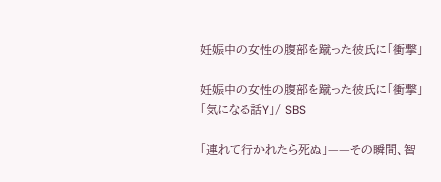妊娠中の女性の腹部を蹴った彼氏に「衝撃」

妊娠中の女性の腹部を蹴った彼氏に「衝撃」
「気になる話Y」/ SBS

「連れて行かれたら死ぬ」——その瞬間、智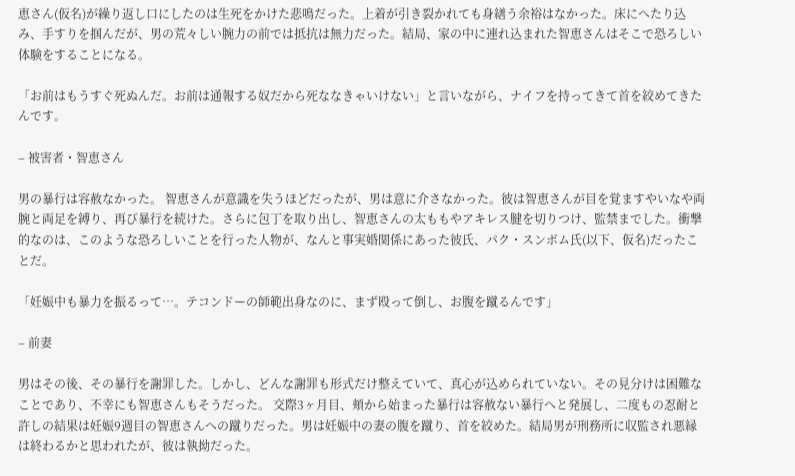恵さん(仮名)が繰り返し口にしたのは生死をかけた悲鳴だった。上着が引き裂かれても身繕う余裕はなかった。床にへたり込み、手すりを掴んだが、男の荒々しい腕力の前では抵抗は無力だった。結局、家の中に連れ込まれた智恵さんはそこで恐ろしい体験をすることになる。

「お前はもうすぐ死ぬんだ。お前は通報する奴だから死ななきゃいけない」と言いながら、ナイフを持ってきて首を絞めてきたんです。

– 被害者・智恵さん

男の暴行は容赦なかった。 智恵さんが意識を失うほどだったが、男は意に介さなかった。彼は智恵さんが目を覚ますやいなや両腕と両足を縛り、再び暴行を続けた。さらに包丁を取り出し、智恵さんの太ももやアキレス腱を切りつけ、監禁までした。衝撃的なのは、このような恐ろしいことを行った人物が、なんと事実婚関係にあった彼氏、パク・スンボム氏(以下、仮名)だったことだ。

「妊娠中も暴力を振るって…。テコンドーの師範出身なのに、まず殴って倒し、お腹を蹴るんです」

– 前妻

男はその後、その暴行を謝罪した。しかし、どんな謝罪も形式だけ整えていて、真心が込められていない。その見分けは困難なことであり、不幸にも智恵さんもそうだった。 交際3ヶ月目、頬から始まった暴行は容赦ない暴行へと発展し、二度もの忍耐と許しの結果は妊娠9週目の智恵さんへの蹴りだった。男は妊娠中の妻の腹を蹴り、首を絞めた。結局男が刑務所に収監され悪縁は終わるかと思われたが、彼は執拗だった。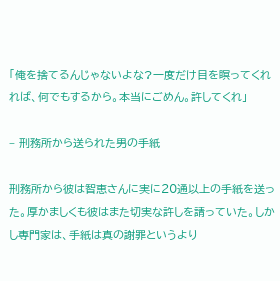「俺を捨てるんじゃないよな?一度だけ目を瞑ってくれれば、何でもするから。本当にごめん。許してくれ」

– 刑務所から送られた男の手紙

刑務所から彼は智恵さんに実に20通以上の手紙を送った。厚かましくも彼はまた切実な許しを請っていた。しかし専門家は、手紙は真の謝罪というより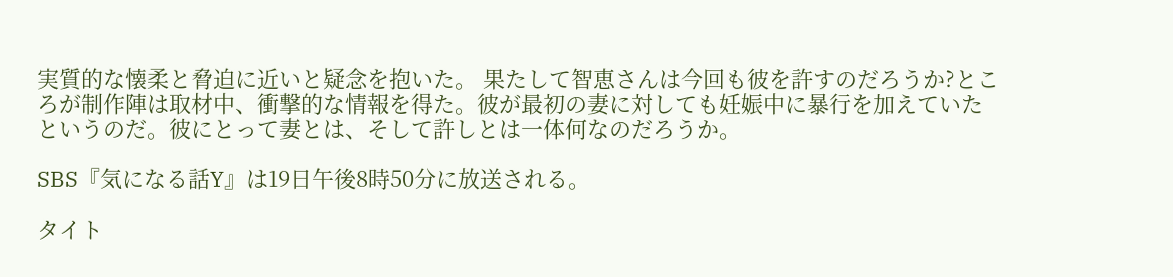実質的な懐柔と脅迫に近いと疑念を抱いた。 果たして智恵さんは今回も彼を許すのだろうか?ところが制作陣は取材中、衝撃的な情報を得た。彼が最初の妻に対しても妊娠中に暴行を加えていたというのだ。彼にとって妻とは、そして許しとは一体何なのだろうか。

SBS『気になる話Y』は19日午後8時50分に放送される。

タイト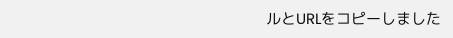ルとURLをコピーしました